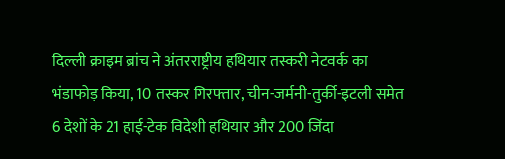दिल्ली क्राइम ब्रांच ने अंतरराष्ट्रीय हथियार तस्करी नेटवर्क का भंडाफोड़ किया, 10 तस्कर गिरफ्तार, चीन-जर्मनी-तुर्की-इटली समेत 6 देशों के 21 हाई-टेक विदेशी हथियार और 200 जिंदा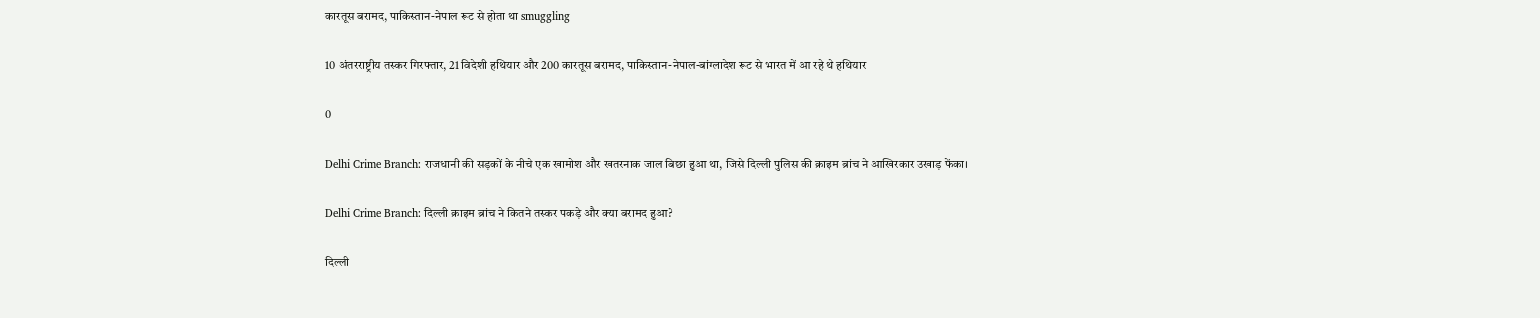कारतूस बरामद, पाकिस्तान-नेपाल रूट से होता था smuggling

10 अंतरराष्ट्रीय तस्कर गिरफ्तार, 21 विदेशी हथियार और 200 कारतूस बरामद, पाकिस्तान-नेपाल-बांग्लादेश रूट से भारत में आ रहे थे हथियार

0

Delhi Crime Branch: राजधानी की सड़कों के नीचे एक खामोश और खतरनाक जाल बिछा हुआ था, जिसे दिल्ली पुलिस की क्राइम ब्रांच ने आखिरकार उखाड़ फेंका।

Delhi Crime Branch: दिल्ली क्राइम ब्रांच ने कितने तस्कर पकड़े और क्या बरामद हुआ?

दिल्ली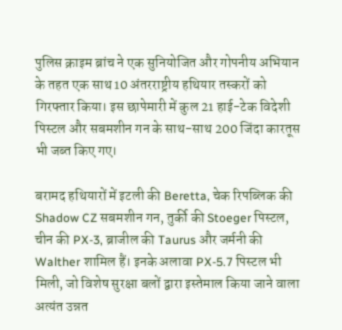पुलिस क्राइम ब्रांच ने एक सुनियोजित और गोपनीय अभियान के तहत एक साथ 10 अंतरराष्ट्रीय हथियार तस्करों को गिरफ्तार किया। इस छापेमारी में कुल 21 हाई-टेक विदेशी पिस्टल और सबमशीन गन के साथ-साथ 200 जिंदा कारतूस भी जब्त किए गए।

बरामद हथियारों में इटली की Beretta, चेक रिपब्लिक की Shadow CZ सबमशीन गन, तुर्की की Stoeger पिस्टल, चीन की PX-3, ब्राजील की Taurus और जर्मनी की Walther शामिल हैं। इनके अलावा PX-5.7 पिस्टल भी मिली, जो विशेष सुरक्षा बलों द्वारा इस्तेमाल किया जाने वाला अत्यंत उन्नत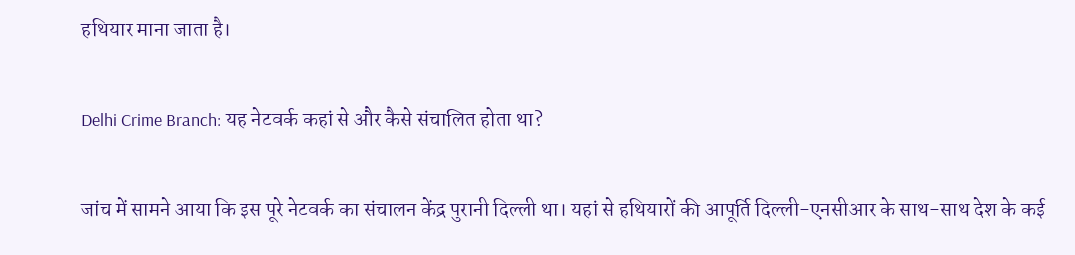हथियार माना जाता है।

Delhi Crime Branch: यह नेटवर्क कहां से और कैसे संचालित होता था?

जांच में सामने आया कि इस पूरे नेटवर्क का संचालन केंद्र पुरानी दिल्ली था। यहां से हथियारों की आपूर्ति दिल्ली-एनसीआर के साथ-साथ देश के कई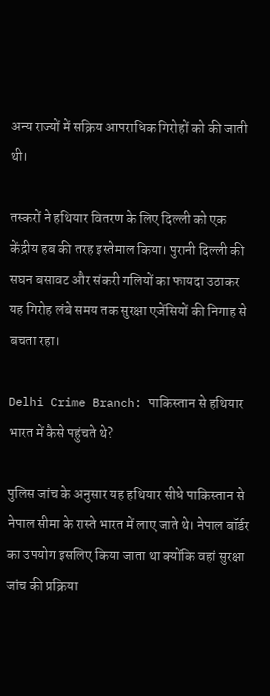अन्य राज्यों में सक्रिय आपराधिक गिरोहों को की जाती थी।

तस्करों ने हथियार वितरण के लिए दिल्ली को एक केंद्रीय हब की तरह इस्तेमाल किया। पुरानी दिल्ली की सघन बसावट और संकरी गलियों का फायदा उठाकर यह गिरोह लंबे समय तक सुरक्षा एजेंसियों की निगाह से बचता रहा।

Delhi Crime Branch: पाकिस्तान से हथियार भारत में कैसे पहुंचते थे?

पुलिस जांच के अनुसार यह हथियार सीधे पाकिस्तान से नेपाल सीमा के रास्ते भारत में लाए जाते थे। नेपाल बॉर्डर का उपयोग इसलिए किया जाता था क्योंकि वहां सुरक्षा जांच की प्रक्रिया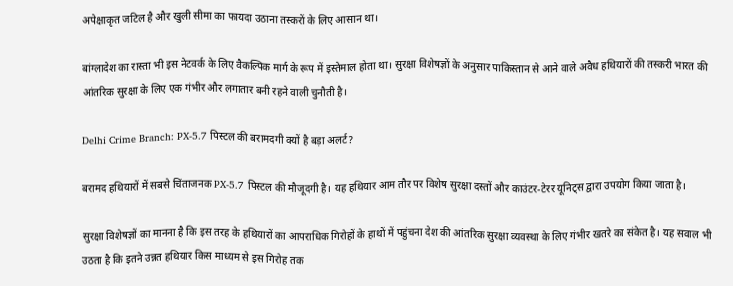अपेक्षाकृत जटिल है और खुली सीमा का फायदा उठाना तस्करों के लिए आसान था।

बांग्लादेश का रास्ता भी इस नेटवर्क के लिए वैकल्पिक मार्ग के रूप में इस्तेमाल होता था। सुरक्षा विशेषज्ञों के अनुसार पाकिस्तान से आने वाले अवैध हथियारों की तस्करी भारत की आंतरिक सुरक्षा के लिए एक गंभीर और लगातार बनी रहने वाली चुनौती है।

Delhi Crime Branch: PX-5.7 पिस्टल की बरामदगी क्यों है बड़ा अलर्ट?

बरामद हथियारों में सबसे चिंताजनक PX-5.7 पिस्टल की मौजूदगी है। यह हथियार आम तौर पर विशेष सुरक्षा दस्तों और काउंटर-टेरर यूनिट्स द्वारा उपयोग किया जाता है।

सुरक्षा विशेषज्ञों का मानना है कि इस तरह के हथियारों का आपराधिक गिरोहों के हाथों में पहुंचना देश की आंतरिक सुरक्षा व्यवस्था के लिए गंभीर खतरे का संकेत है। यह सवाल भी उठता है कि इतने उन्नत हथियार किस माध्यम से इस गिरोह तक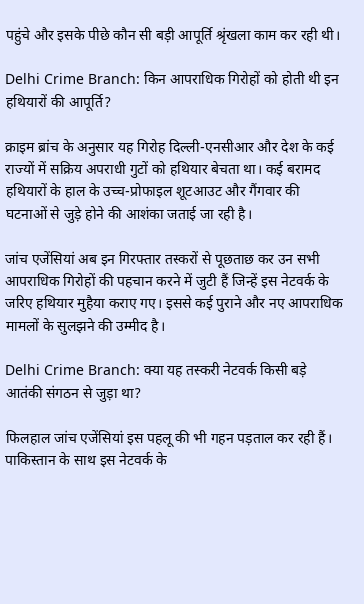पहुंचे और इसके पीछे कौन सी बड़ी आपूर्ति श्रृंखला काम कर रही थी।

Delhi Crime Branch: किन आपराधिक गिरोहों को होती थी इन हथियारों की आपूर्ति?

क्राइम ब्रांच के अनुसार यह गिरोह दिल्ली-एनसीआर और देश के कई राज्यों में सक्रिय अपराधी गुटों को हथियार बेचता था। कई बरामद हथियारों के हाल के उच्च-प्रोफाइल शूटआउट और गैंगवार की घटनाओं से जुड़े होने की आशंका जताई जा रही है।

जांच एजेंसियां अब इन गिरफ्तार तस्करों से पूछताछ कर उन सभी आपराधिक गिरोहों की पहचान करने में जुटी हैं जिन्हें इस नेटवर्क के जरिए हथियार मुहैया कराए गए। इससे कई पुराने और नए आपराधिक मामलों के सुलझने की उम्मीद है।

Delhi Crime Branch: क्या यह तस्करी नेटवर्क किसी बड़े आतंकी संगठन से जुड़ा था?

फिलहाल जांच एजेंसियां इस पहलू की भी गहन पड़ताल कर रही हैं। पाकिस्तान के साथ इस नेटवर्क के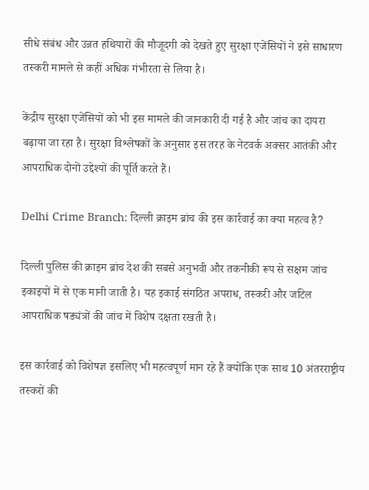सीधे संबंध और उन्नत हथियारों की मौजूदगी को देखते हुए सुरक्षा एजेंसियों ने इसे साधारण तस्करी मामले से कहीं अधिक गंभीरता से लिया है।

केंद्रीय सुरक्षा एजेंसियों को भी इस मामले की जानकारी दी गई है और जांच का दायरा बढ़ाया जा रहा है। सुरक्षा विश्लेषकों के अनुसार इस तरह के नेटवर्क अक्सर आतंकी और आपराधिक दोनों उद्देश्यों की पूर्ति करते हैं।

Delhi Crime Branch: दिल्ली क्राइम ब्रांच की इस कार्रवाई का क्या महत्व है?

दिल्ली पुलिस की क्राइम ब्रांच देश की सबसे अनुभवी और तकनीकी रूप से सक्षम जांच इकाइयों में से एक मानी जाती है। यह इकाई संगठित अपराध, तस्करी और जटिल आपराधिक षड्यंत्रों की जांच में विशेष दक्षता रखती है।

इस कार्रवाई को विशेषज्ञ इसलिए भी महत्वपूर्ण मान रहे हैं क्योंकि एक साथ 10 अंतरराष्ट्रीय तस्करों की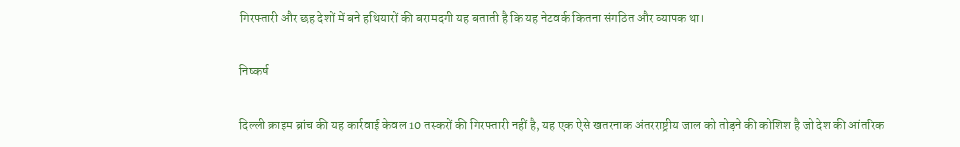गिरफ्तारी और छह देशों में बने हथियारों की बरामदगी यह बताती है कि यह नेटवर्क कितना संगठित और व्यापक था।

निष्कर्ष

दिल्ली क्राइम ब्रांच की यह कार्रवाई केवल 10 तस्करों की गिरफ्तारी नहीं है, यह एक ऐसे खतरनाक अंतरराष्ट्रीय जाल को तोड़ने की कोशिश है जो देश की आंतरिक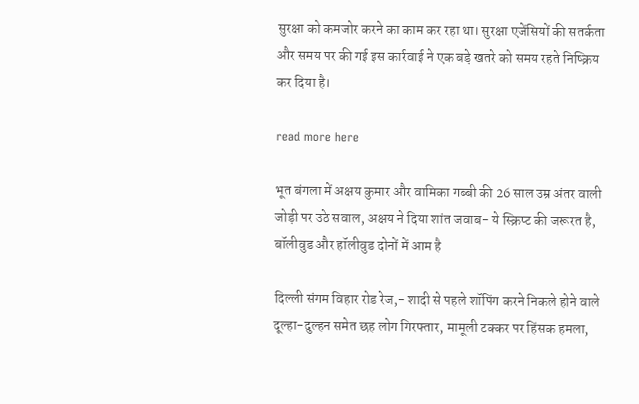सुरक्षा को कमजोर करने का काम कर रहा था। सुरक्षा एजेंसियों की सतर्कता और समय पर की गई इस कार्रवाई ने एक बड़े खतरे को समय रहते निष्क्रिय कर दिया है।

read more here

भूत बंगला में अक्षय कुमार और वामिका गब्बी की 26 साल उम्र अंतर वाली जोड़ी पर उठे सवाल, अक्षय ने दिया शांत जवाब- ये स्क्रिप्ट की जरूरत है, बॉलीवुड और हॉलीवुड दोनों में आम है

दिल्ली संगम विहार रोड रेज,- शादी से पहले शॉपिंग करने निकले होने वाले दूल्हा-दुल्हन समेत छह लोग गिरफ्तार, मामूली टक्कर पर हिंसक हमला,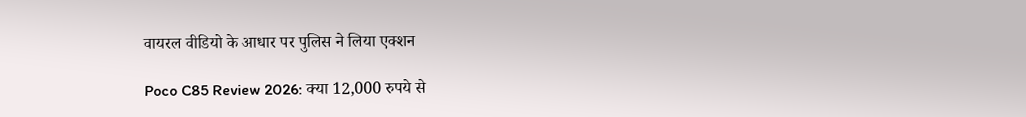वायरल वीडियो के आधार पर पुलिस ने लिया एक्शन

Poco C85 Review 2026: क्या 12,000 रुपये से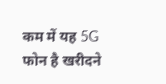कम में यह 5G फोन है खरीदने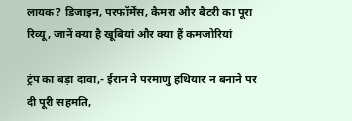लायक? डिजाइन, परफॉर्मेंस, कैमरा और बैटरी का पूरा रिव्यू, जानें क्या है खूबियां और क्या हैं कमजोरियां

ट्रंप का बड़ा दावा,- ईरान ने परमाणु हथियार न बनाने पर दी पूरी सहमति,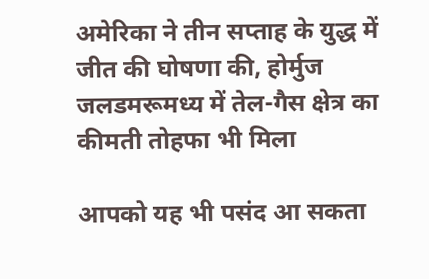अमेरिका ने तीन सप्ताह के युद्ध में जीत की घोषणा की, होर्मुज जलडमरूमध्य में तेल-गैस क्षेत्र का कीमती तोहफा भी मिला

आपको यह भी पसंद आ सकता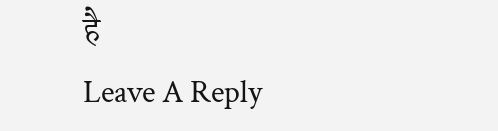है
Leave A Reply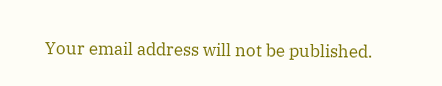Your email address will not be published.